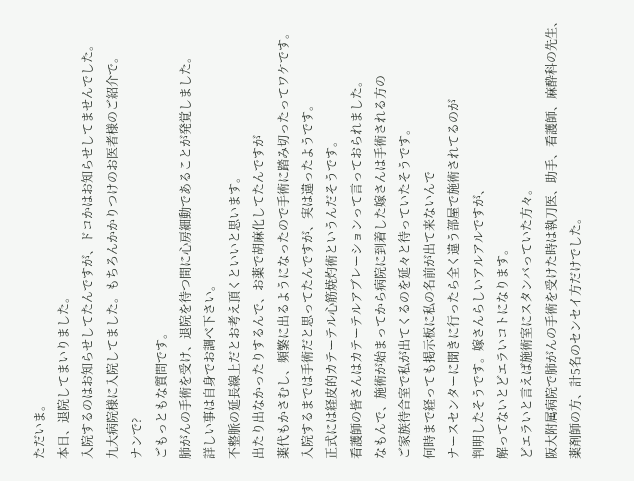ただいま。
本日、退院してまいりました。
入院するのはお知らせしてたんですが、ドコかはお知らせしてませんでした。
九大病院様に入院してました。もちろんかかりつけのお医者様のご紹介で。
ナンで?
ごもっともな質問です。
肺がんの手術を受け、退院を待つ間に心房細動であることが発覚しました。
詳しい事は自身でお調べ下さい。
不整脈の延長線上だとお考え頂くといいと思います。
出たり出なかったりするんで、お薬で胡麻化してたんですが
薬代もかさむし、頻繁に出るようになったので手術に踏み切ったってワケです。
入院するまでは手術だと思ってたんですが、実は違ったようです。
正式には経皮的カテーテル心筋焼灼術というんだそうです。
看護師の皆さんはカテーテルアブレーションって言っておられました。
なもんで、施術が始まってから病院に到着した嫁さんは手術される方の
ご家族待合室で私が出てくるのを延々と待っていたそうです。
何時まで経っても掲示板に私の名前が出て来ないんで
ナースセンターに聞きに行ったら全く違う部屋で施術されてるのが
判明したそうです。嫁さんらしいアルアルですが、
解ってないとどエラいコトになります。
どエラいと言えば施術室にスタンバっていた方々。
阪大附属病院で肺がんの手術を受けた時は執刀医、助手、看護師、麻酔科の先生、
薬剤師の方、計5名のセンセイ方だけでした。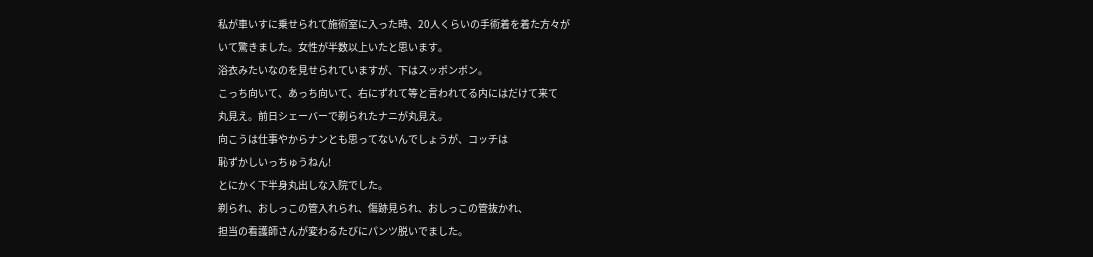私が車いすに乗せられて施術室に入った時、20人くらいの手術着を着た方々が
いて驚きました。女性が半数以上いたと思います。
浴衣みたいなのを見せられていますが、下はスッポンポン。
こっち向いて、あっち向いて、右にずれて等と言われてる内にはだけて来て
丸見え。前日シェーバーで剃られたナニが丸見え。
向こうは仕事やからナンとも思ってないんでしょうが、コッチは
恥ずかしいっちゅうねん!
とにかく下半身丸出しな入院でした。
剃られ、おしっこの管入れられ、傷跡見られ、おしっこの管抜かれ、
担当の看護師さんが変わるたびにパンツ脱いでました。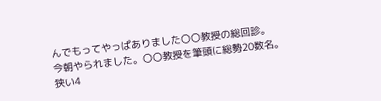んでもってやっぱありました〇〇教授の総回診。
今朝やられました。〇〇教授を筆頭に総勢20数名。
狭い4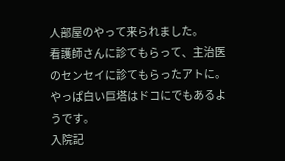人部屋のやって来られました。
看護師さんに診てもらって、主治医のセンセイに診てもらったアトに。
やっぱ白い巨塔はドコにでもあるようです。
入院記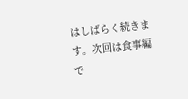はしばらく続きます。次回は食事編で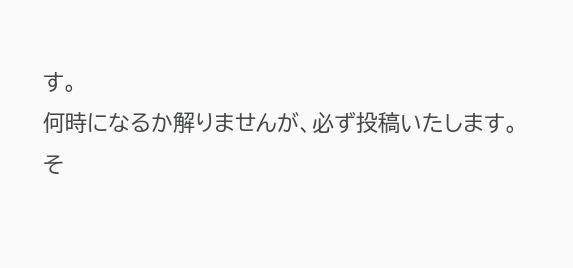す。
何時になるか解りませんが、必ず投稿いたします。
そ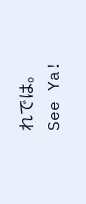れでは。
See Ya!